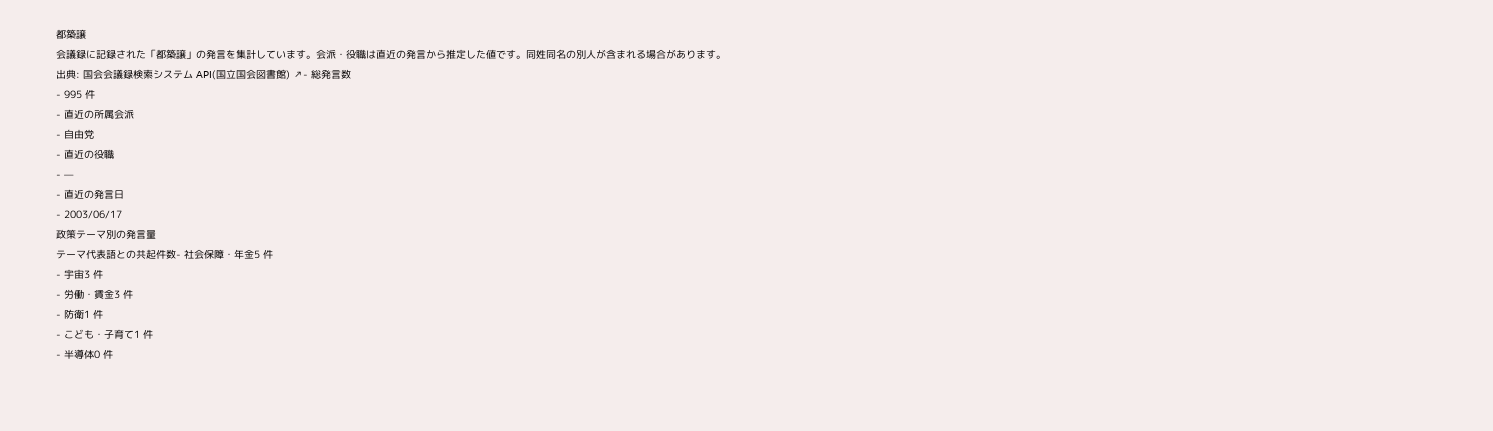都築譲
会議録に記録された「都築譲」の発言を集計しています。会派・役職は直近の発言から推定した値です。同姓同名の別人が含まれる場合があります。
出典: 国会会議録検索システム API(国立国会図書館) ↗- 総発言数
- 995 件
- 直近の所属会派
- 自由党
- 直近の役職
- —
- 直近の発言日
- 2003/06/17
政策テーマ別の発言量
テーマ代表語との共起件数- 社会保障・年金5 件
- 宇宙3 件
- 労働・賃金3 件
- 防衛1 件
- こども・子育て1 件
- 半導体0 件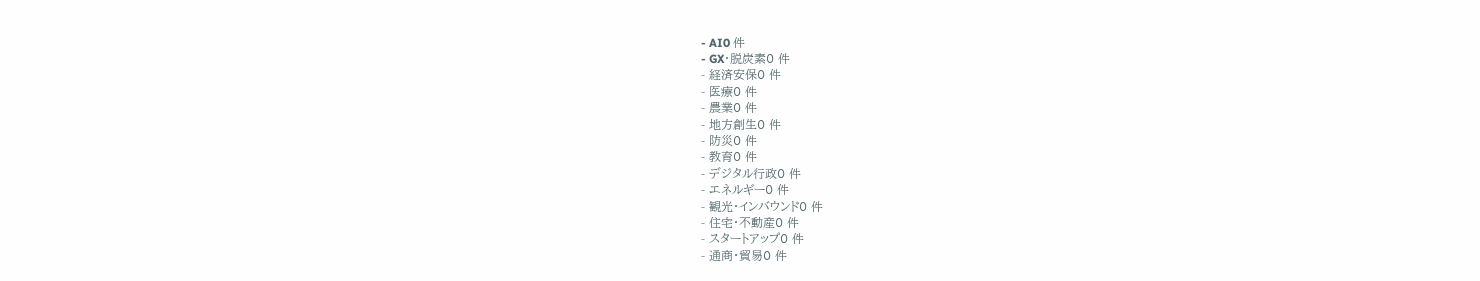- AI0 件
- GX・脱炭素0 件
- 経済安保0 件
- 医療0 件
- 農業0 件
- 地方創生0 件
- 防災0 件
- 教育0 件
- デジタル行政0 件
- エネルギー0 件
- 観光・インバウンド0 件
- 住宅・不動産0 件
- スタートアップ0 件
- 通商・貿易0 件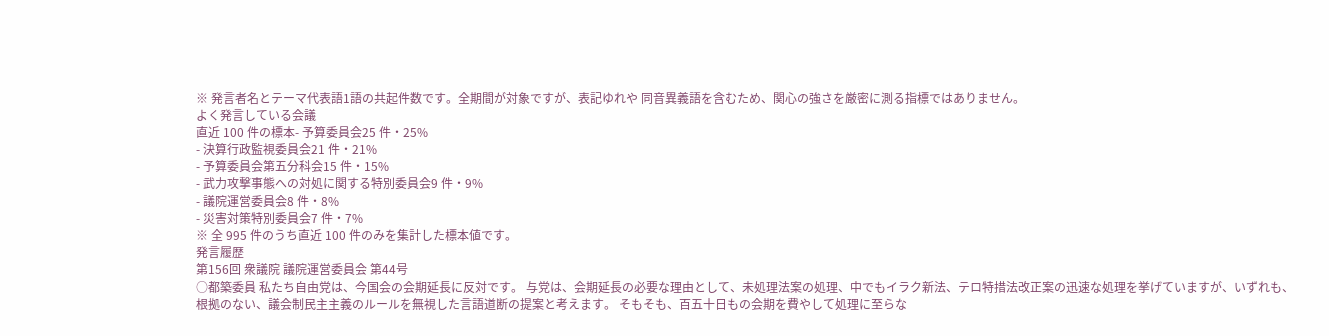※ 発言者名とテーマ代表語1語の共起件数です。全期間が対象ですが、表記ゆれや 同音異義語を含むため、関心の強さを厳密に測る指標ではありません。
よく発言している会議
直近 100 件の標本- 予算委員会25 件・25%
- 決算行政監視委員会21 件・21%
- 予算委員会第五分科会15 件・15%
- 武力攻撃事態への対処に関する特別委員会9 件・9%
- 議院運営委員会8 件・8%
- 災害対策特別委員会7 件・7%
※ 全 995 件のうち直近 100 件のみを集計した標本値です。
発言履歴
第156回 衆議院 議院運営委員会 第44号
○都築委員 私たち自由党は、今国会の会期延長に反対です。 与党は、会期延長の必要な理由として、未処理法案の処理、中でもイラク新法、テロ特措法改正案の迅速な処理を挙げていますが、いずれも、根拠のない、議会制民主主義のルールを無視した言語道断の提案と考えます。 そもそも、百五十日もの会期を費やして処理に至らな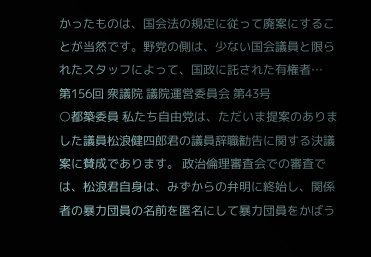かったものは、国会法の規定に従って廃案にすることが当然です。野党の側は、少ない国会議員と限られたスタッフによって、国政に託された有権者…
第156回 衆議院 議院運営委員会 第43号
○都築委員 私たち自由党は、ただいま提案のありました議員松浪健四郎君の議員辞職勧告に関する決議案に賛成であります。 政治倫理審査会での審査では、松浪君自身は、みずからの弁明に終始し、関係者の暴力団員の名前を匿名にして暴力団員をかばう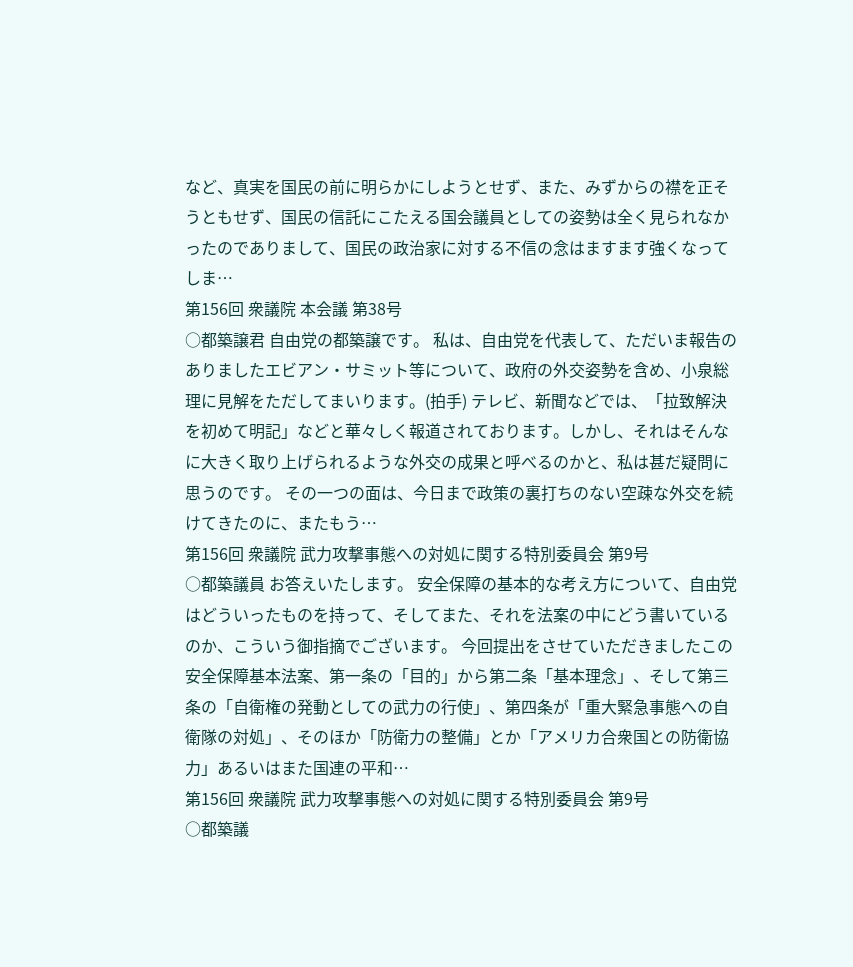など、真実を国民の前に明らかにしようとせず、また、みずからの襟を正そうともせず、国民の信託にこたえる国会議員としての姿勢は全く見られなかったのでありまして、国民の政治家に対する不信の念はますます強くなってしま…
第156回 衆議院 本会議 第38号
○都築譲君 自由党の都築譲です。 私は、自由党を代表して、ただいま報告のありましたエビアン・サミット等について、政府の外交姿勢を含め、小泉総理に見解をただしてまいります。(拍手) テレビ、新聞などでは、「拉致解決を初めて明記」などと華々しく報道されております。しかし、それはそんなに大きく取り上げられるような外交の成果と呼べるのかと、私は甚だ疑問に思うのです。 その一つの面は、今日まで政策の裏打ちのない空疎な外交を続けてきたのに、またもう…
第156回 衆議院 武力攻撃事態への対処に関する特別委員会 第9号
○都築議員 お答えいたします。 安全保障の基本的な考え方について、自由党はどういったものを持って、そしてまた、それを法案の中にどう書いているのか、こういう御指摘でございます。 今回提出をさせていただきましたこの安全保障基本法案、第一条の「目的」から第二条「基本理念」、そして第三条の「自衛権の発動としての武力の行使」、第四条が「重大緊急事態への自衛隊の対処」、そのほか「防衛力の整備」とか「アメリカ合衆国との防衛協力」あるいはまた国連の平和…
第156回 衆議院 武力攻撃事態への対処に関する特別委員会 第9号
○都築議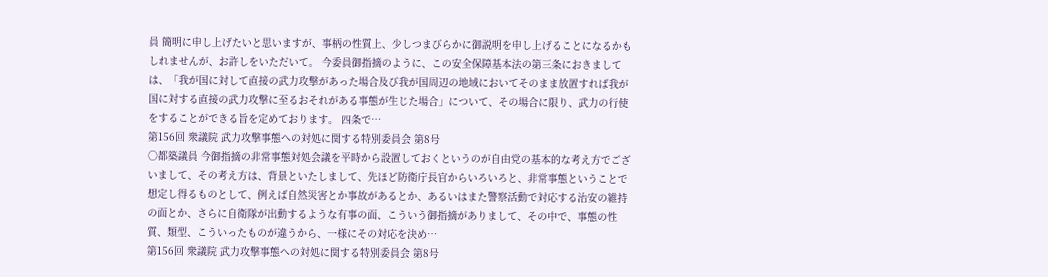員 簡明に申し上げたいと思いますが、事柄の性質上、少しつまびらかに御説明を申し上げることになるかもしれませんが、お許しをいただいて。 今委員御指摘のように、この安全保障基本法の第三条におきましては、「我が国に対して直接の武力攻撃があった場合及び我が国周辺の地域においてそのまま放置すれば我が国に対する直接の武力攻撃に至るおそれがある事態が生じた場合」について、その場合に限り、武力の行使をすることができる旨を定めております。 四条で…
第156回 衆議院 武力攻撃事態への対処に関する特別委員会 第8号
○都築議員 今御指摘の非常事態対処会議を平時から設置しておくというのが自由党の基本的な考え方でございまして、その考え方は、背景といたしまして、先ほど防衛庁長官からいろいろと、非常事態ということで想定し得るものとして、例えば自然災害とか事故があるとか、あるいはまた警察活動で対応する治安の維持の面とか、さらに自衛隊が出動するような有事の面、こういう御指摘がありまして、その中で、事態の性質、類型、こういったものが違うから、一様にその対応を決め…
第156回 衆議院 武力攻撃事態への対処に関する特別委員会 第8号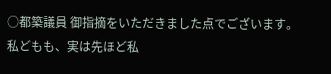○都築議員 御指摘をいただきました点でございます。 私どもも、実は先ほど私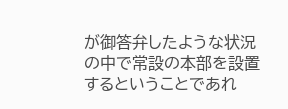が御答弁したような状況の中で常設の本部を設置するということであれ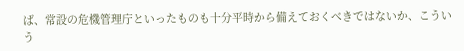ば、常設の危機管理庁といったものも十分平時から備えておくべきではないか、こういう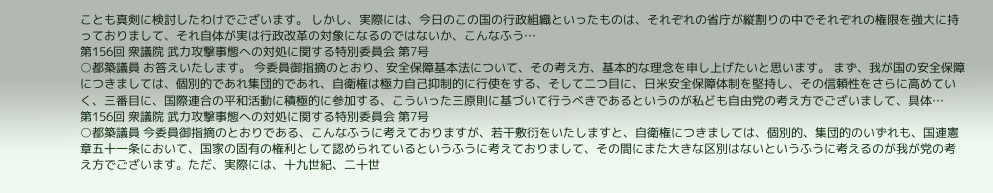ことも真剣に検討したわけでございます。 しかし、実際には、今日のこの国の行政組織といったものは、それぞれの省庁が縦割りの中でそれぞれの権限を強大に持っておりまして、それ自体が実は行政改革の対象になるのではないか、こんなふう…
第156回 衆議院 武力攻撃事態への対処に関する特別委員会 第7号
○都築議員 お答えいたします。 今委員御指摘のとおり、安全保障基本法について、その考え方、基本的な理念を申し上げたいと思います。 まず、我が国の安全保障につきましては、個別的であれ集団的であれ、自衛権は極力自己抑制的に行使をする、そして二つ目に、日米安全保障体制を堅持し、その信頼性をさらに高めていく、三番目に、国際連合の平和活動に積極的に参加する、こういった三原則に基づいて行うべきであるというのが私ども自由党の考え方でございまして、具体…
第156回 衆議院 武力攻撃事態への対処に関する特別委員会 第7号
○都築議員 今委員御指摘のとおりである、こんなふうに考えておりますが、若干敷衍をいたしますと、自衛権につきましては、個別的、集団的のいずれも、国連憲章五十一条において、国家の固有の権利として認められているというふうに考えておりまして、その間にまた大きな区別はないというふうに考えるのが我が党の考え方でございます。ただ、実際には、十九世紀、二十世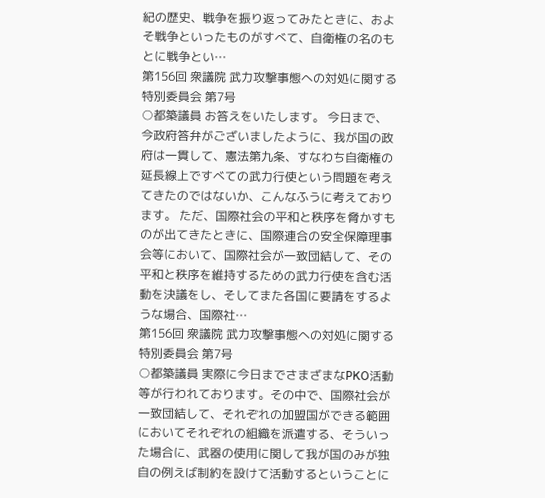紀の歴史、戦争を振り返ってみたときに、およそ戦争といったものがすべて、自衛権の名のもとに戦争とい…
第156回 衆議院 武力攻撃事態への対処に関する特別委員会 第7号
○都築議員 お答えをいたします。 今日まで、今政府答弁がございましたように、我が国の政府は一貫して、憲法第九条、すなわち自衛権の延長線上ですべての武力行使という問題を考えてきたのではないか、こんなふうに考えております。 ただ、国際社会の平和と秩序を脅かすものが出てきたときに、国際連合の安全保障理事会等において、国際社会が一致団結して、その平和と秩序を維持するための武力行使を含む活動を決議をし、そしてまた各国に要請をするような場合、国際社…
第156回 衆議院 武力攻撃事態への対処に関する特別委員会 第7号
○都築議員 実際に今日までさまざまなPKO活動等が行われております。その中で、国際社会が一致団結して、それぞれの加盟国ができる範囲においてそれぞれの組織を派遣する、そういった場合に、武器の使用に関して我が国のみが独自の例えば制約を設けて活動するということに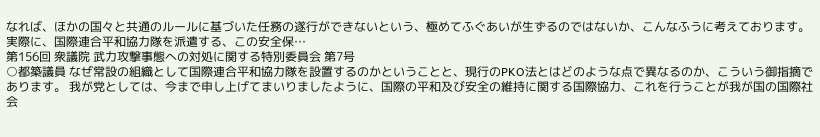なれば、ほかの国々と共通のルールに基づいた任務の遂行ができないという、極めてふぐあいが生ずるのではないか、こんなふうに考えております。 実際に、国際連合平和協力隊を派遣する、この安全保…
第156回 衆議院 武力攻撃事態への対処に関する特別委員会 第7号
○都築議員 なぜ常設の組織として国際連合平和協力隊を設置するのかということと、現行のPKO法とはどのような点で異なるのか、こういう御指摘であります。 我が党としては、今まで申し上げてまいりましたように、国際の平和及び安全の維持に関する国際協力、これを行うことが我が国の国際社会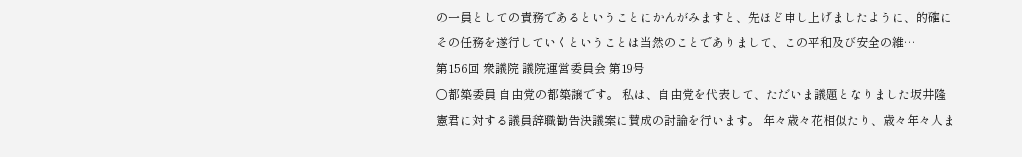の一員としての責務であるということにかんがみますと、先ほど申し上げましたように、的確にその任務を遂行していくということは当然のことでありまして、この平和及び安全の維…
第156回 衆議院 議院運営委員会 第19号
○都築委員 自由党の都築譲です。 私は、自由党を代表して、ただいま議題となりました坂井隆憲君に対する議員辞職勧告決議案に賛成の討論を行います。 年々歳々花相似たり、歳々年々人ま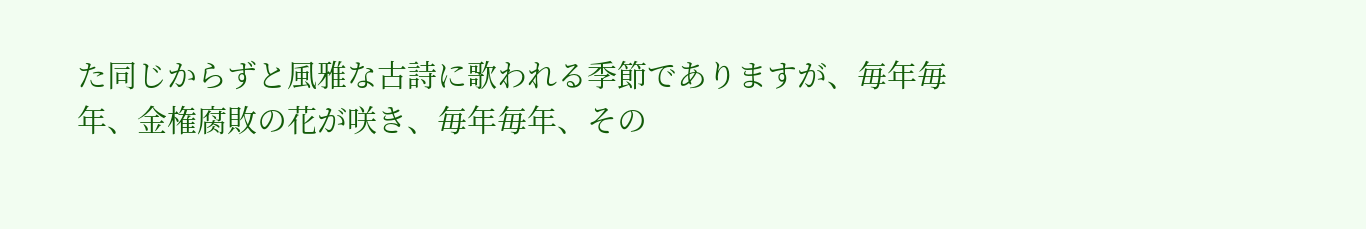た同じからずと風雅な古詩に歌われる季節でありますが、毎年毎年、金権腐敗の花が咲き、毎年毎年、その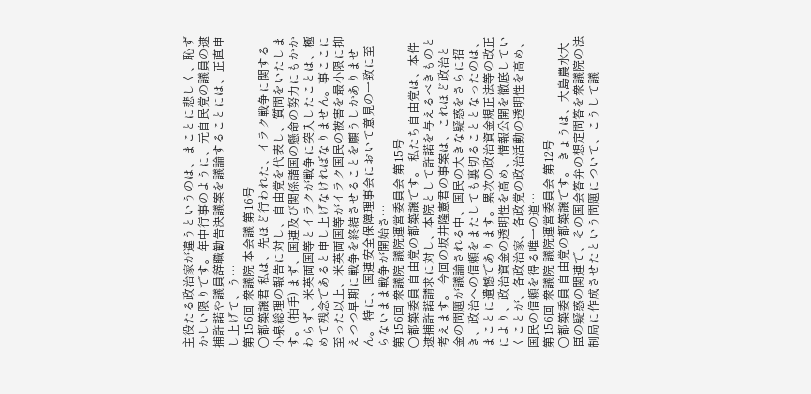主役たる政治家が違うというのは、まことに悲しく、恥ずかしい限りです。年中行事のように、元自民党の議員の逮捕許諾や議員辞職勧告決議案を議論することには、正直申し上げて、う…
第156回 衆議院 本会議 第16号
○都築譲君 私は、先ほど行われた、イラク戦争に関する小泉総理の報告に対し、自由党を代表し、質問をいたします。(拍手) まず、国連及び関係諸国の懸命の努力にもかかわらず、米英両国等とイラクが戦争に突入したことは、極めて残念であると申し上げなければなりません。事ここに至った以上、米英両国等がイラク国民の被害を最小限に抑えつつ早期に戦争を終結させることを願うしかありません。 特に、国連安全保障理事会において意見の一致に至らないまま戦争が開始さ…
第156回 衆議院 議院運営委員会 第15号
○都築委員 自由党の都築譲です。 私たち自由党は、本件逮捕許諾請求に対し、本院として許諾を与えるべきものと考えます。 今回の坂井隆憲君の事案は、これほど政治と金の問題が議論される中、国民の大きな疑惑をさらに招き、政治への信頼をまたしても裏切ることとなったのは、まことに遺憾であります。累次の政治資金規正法等の改正により、政治資金の透明性を高め、情報公開を徹底していくことが、各政治家、各政党の政治活動の透明性を高め、国民の信頼を得る唯一の道…
第156回 衆議院 議院運営委員会 第12号
○都築委員 自由党の都築譲です。 きょうは、大島農水大臣の疑惑の関連で、その国会答弁の想定問答を衆議院の法制局に作成させたという問題について、こうして議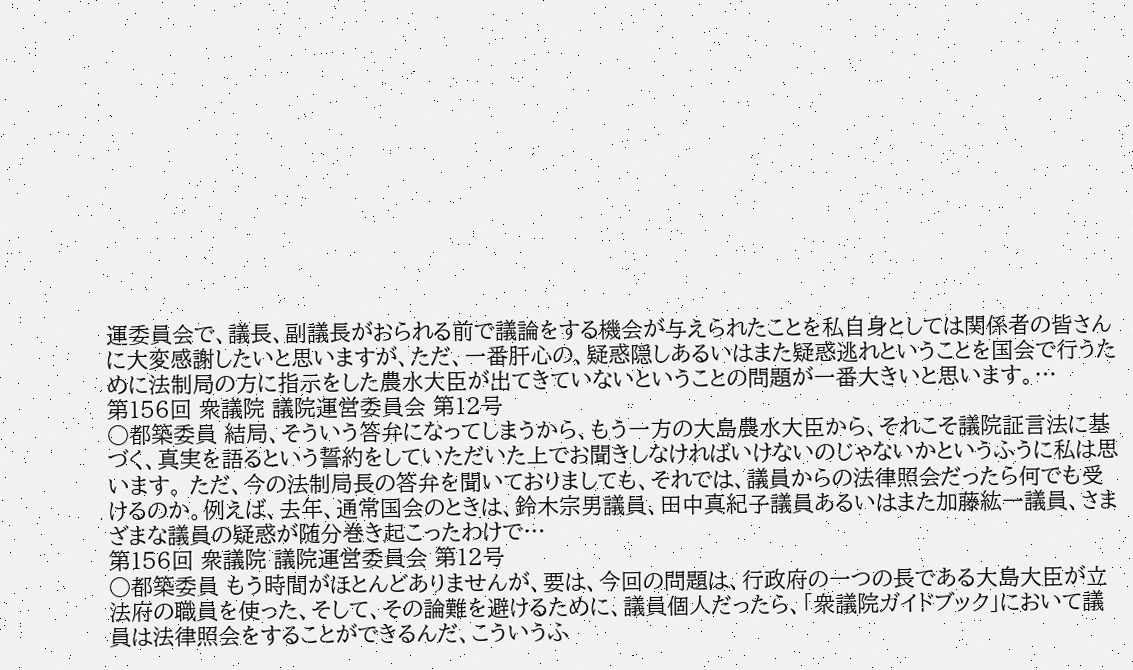運委員会で、議長、副議長がおられる前で議論をする機会が与えられたことを私自身としては関係者の皆さんに大変感謝したいと思いますが、ただ、一番肝心の、疑惑隠しあるいはまた疑惑逃れということを国会で行うために法制局の方に指示をした農水大臣が出てきていないということの問題が一番大きいと思います。…
第156回 衆議院 議院運営委員会 第12号
○都築委員 結局、そういう答弁になってしまうから、もう一方の大島農水大臣から、それこそ議院証言法に基づく、真実を語るという誓約をしていただいた上でお聞きしなければいけないのじゃないかというふうに私は思います。 ただ、今の法制局長の答弁を聞いておりましても、それでは、議員からの法律照会だったら何でも受けるのか。例えば、去年、通常国会のときは、鈴木宗男議員、田中真紀子議員あるいはまた加藤紘一議員、さまざまな議員の疑惑が随分巻き起こったわけで…
第156回 衆議院 議院運営委員会 第12号
○都築委員 もう時間がほとんどありませんが、要は、今回の問題は、行政府の一つの長である大島大臣が立法府の職員を使った、そして、その論難を避けるために、議員個人だったら、「衆議院ガイドブック」において議員は法律照会をすることができるんだ、こういうふ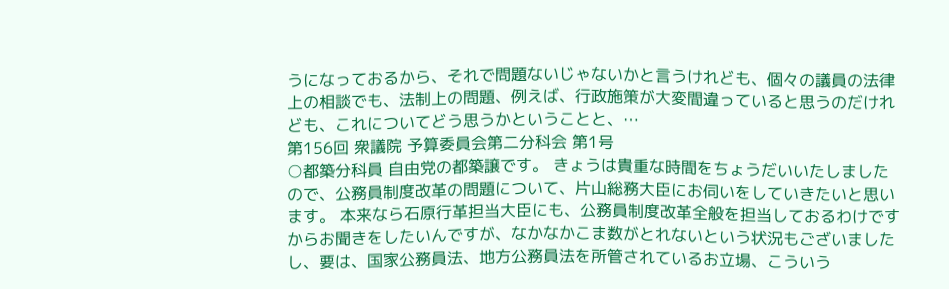うになっておるから、それで問題ないじゃないかと言うけれども、個々の議員の法律上の相談でも、法制上の問題、例えば、行政施策が大変間違っていると思うのだけれども、これについてどう思うかということと、…
第156回 衆議院 予算委員会第二分科会 第1号
○都築分科員 自由党の都築譲です。 きょうは貴重な時間をちょうだいいたしましたので、公務員制度改革の問題について、片山総務大臣にお伺いをしていきたいと思います。 本来なら石原行革担当大臣にも、公務員制度改革全般を担当しておるわけですからお聞きをしたいんですが、なかなかこま数がとれないという状況もございましたし、要は、国家公務員法、地方公務員法を所管されているお立場、こういう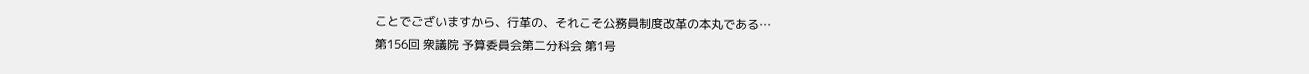ことでございますから、行革の、それこそ公務員制度改革の本丸である…
第156回 衆議院 予算委員会第二分科会 第1号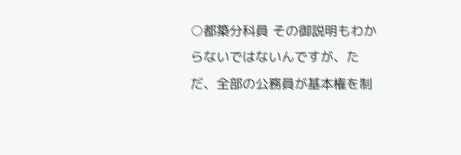○都築分科員 その御説明もわからないではないんですが、ただ、全部の公務員が基本権を制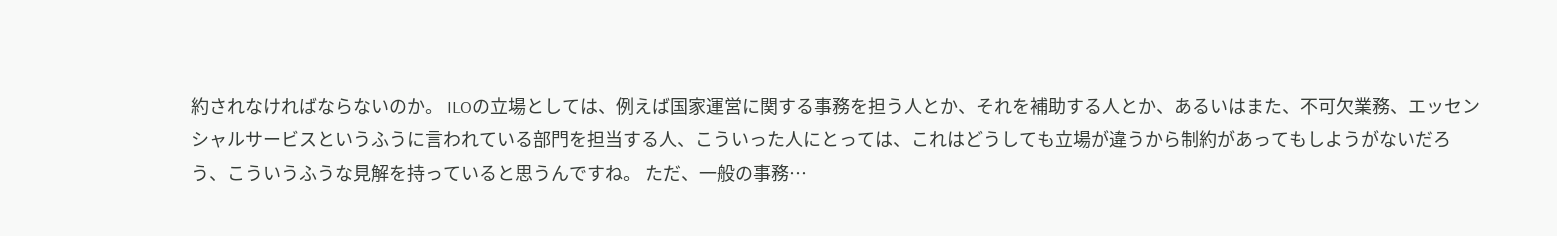約されなければならないのか。 ILOの立場としては、例えば国家運営に関する事務を担う人とか、それを補助する人とか、あるいはまた、不可欠業務、エッセンシャルサービスというふうに言われている部門を担当する人、こういった人にとっては、これはどうしても立場が違うから制約があってもしようがないだろう、こういうふうな見解を持っていると思うんですね。 ただ、一般の事務…